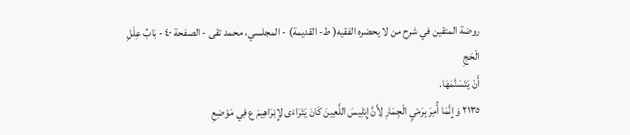روضة المتقين في شرح من لا يحضره الفقيه( ط- القديمة) - المجلسي، محمد تقى - الصفحة ٤٠ - بَابُ عِلَلِ الْحَجِ
أَنْ يَتَسَنَّمَهَا.
٢١٣٥ وَ إِنَّمَا أُمِرَ بِرَمْيِ الْجِمَارِ لِأَنَّ إِبْلِيسَ اللَّعِينَ كَانَ يَتَرَاءَى لِإِبْرَاهِيمَ ع فِي مَوْضِعِ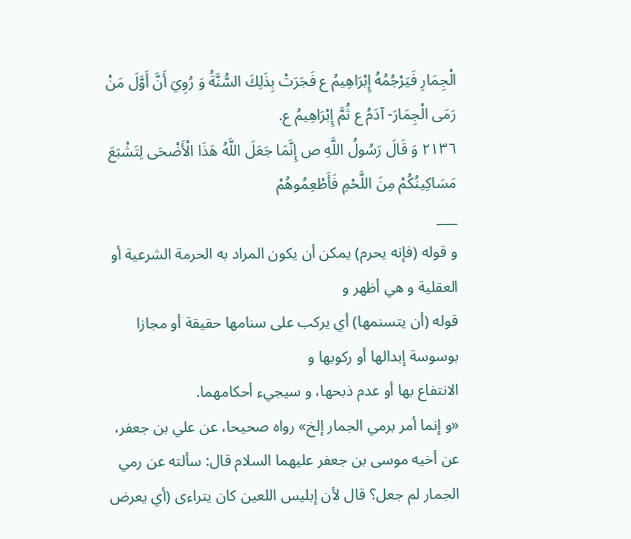الْجِمَارِ فَيَرْجُمُهُ إِبْرَاهِيمُ ع فَجَرَتْ بِذَلِكَ السُّنَّةُ وَ رُوِيَ أَنَّ أَوَّلَ مَنْ رَمَى الْجِمَارَ- آدَمُ ع ثُمَّ إِبْرَاهِيمُ ع.
٢١٣٦ وَ قَالَ رَسُولُ اللَّهِ ص إِنَّمَا جَعَلَ اللَّهُ هَذَا الْأَضْحَى لِتَشْبَعَ مَسَاكِينُكُمْ مِنَ اللَّحْمِ فَأَطْعِمُوهُمْ
___
و قوله (فإنه يحرم) يمكن أن يكون المراد به الحرمة الشرعية أو العقلية و هي أظهر و
قوله (أن يتسنمها) أي يركب على سنامها حقيقة أو مجازا بوسوسة إبدالها أو ركوبها و
الانتفاع بها أو عدم ذبحها، و سيجيء أحكامهما.
«و إنما أمر برمي الجمار إلخ» رواه صحيحا، عن علي بن جعفر، عن أخيه موسى بن جعفر عليهما السلام قال: سألته عن رمي الجمار لم جعل؟ قال لأن إبليس اللعين كان يتراءى (أي يعرض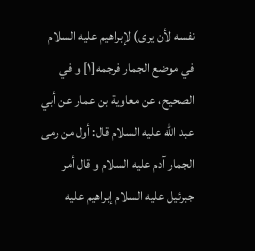نفسه لأن يرى) لإبراهيم عليه السلام في موضع الجمار فرجمه[١] و في الصحيح، عن معاوية بن عمار عن أبي عبد الله عليه السلام قال: أول من رمى الجمار آدم عليه السلام و قال أمر جبرئيل عليه السلام إبراهيم عليه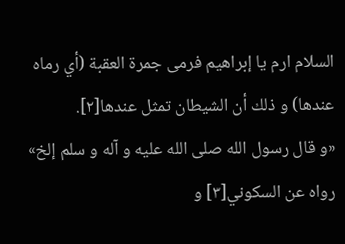السلام ارم يا إبراهيم فرمى جمرة العقبة (أي رماه عندها) و ذلك أن الشيطان تمثل عندها[٢].
«و قال رسول الله صلى الله عليه و آله و سلم إلخ» رواه عن السكوني[٣] و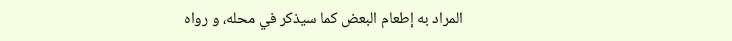المراد به إطعام البعض كما سيذكر في محله، و رواه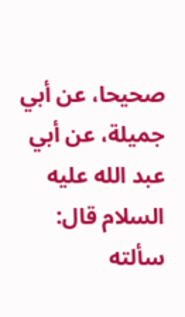صحيحا، عن أبي جميلة، عن أبي عبد الله عليه السلام قال: سألته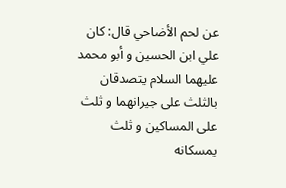عن لحم الأضاحي قال: كان علي ابن الحسين و أبو محمد عليهما السلام يتصدقان بالثلث على جيرانهما و ثلث على المساكين و ثلث يمسكانه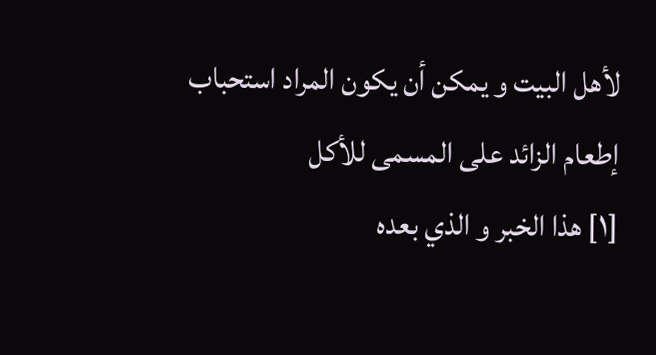لأهل البيت و يمكن أن يكون المراد استحباب إطعام الزائد على المسمى للأكل
[١] هذا الخبر و الذي بعده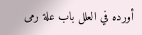أورده في العلل باب علة رمى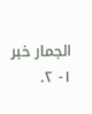الجمار خبر ١- ٢.